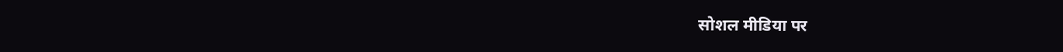सोशल मीडिया पर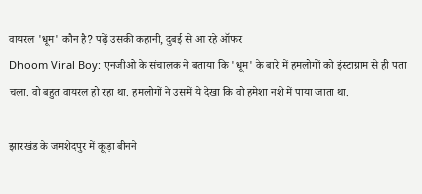वायरल 'धूम' कौन है? पढ़ें उसकी कहानी, दुबई से आ रहे ऑफर
Dhoom Viral Boy: एनजीओ के संचालक ने बताया कि 'धूम' के बारे में हमलोगों को इंस्टाग्राम से ही पता चला. वो बहुत वायरल हो रहा था. हमलोगों ने उसमें ये देखा कि वो हमेशा नशे में पाया जाता था.

झारखंड के जमशेदपुर में कूड़ा बीनने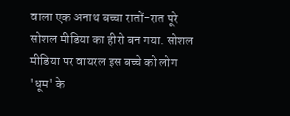वाला एक अनाथ बच्चा रातों-रात पूरे सोशल मीडिया का हीरो बन गया. सोशल मीडिया पर वायरल इस बच्चे को लोग 'धूम' के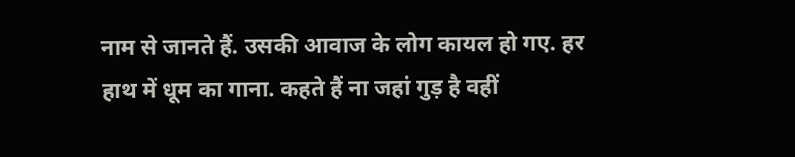नाम से जानते हैं. उसकी आवाज के लोग कायल हो गए. हर हाथ में धूम का गाना. कहते हैं ना जहां गुड़ है वहीं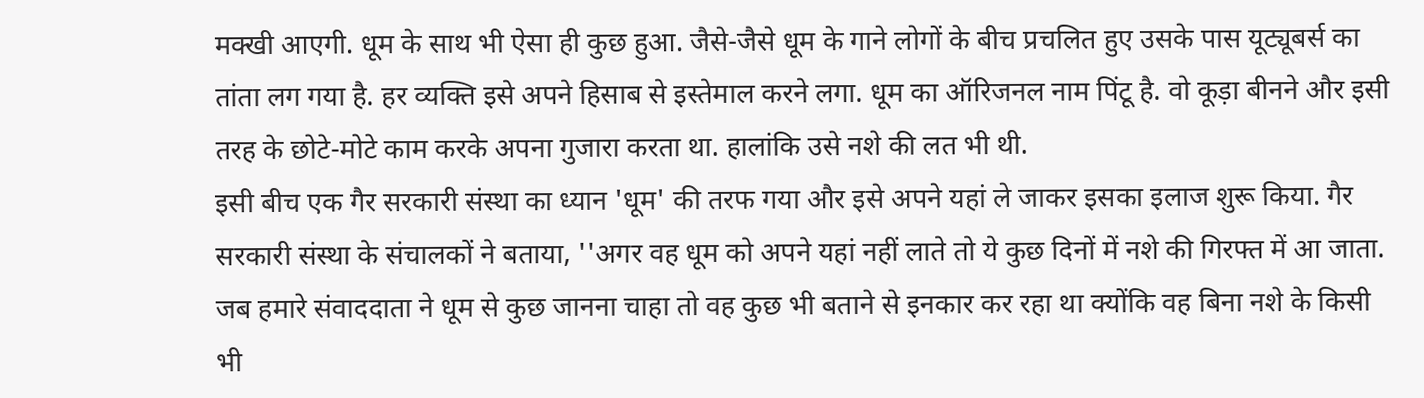मक्खी आएगी. धूम के साथ भी ऐसा ही कुछ हुआ. जैसे-जैसे धूम के गाने लोगों के बीच प्रचलित हुए उसके पास यूट्यूबर्स का तांता लग गया है. हर व्यक्ति इसे अपने हिसाब से इस्तेमाल करने लगा. धूम का ऑरिजनल नाम पिंटू है. वो कूड़ा बीनने और इसी तरह के छोटे-मोटे काम करके अपना गुजारा करता था. हालांकि उसे नशे की लत भी थी.
इसी बीच एक गैर सरकारी संस्था का ध्यान 'धूम' की तरफ गया और इसे अपने यहां ले जाकर इसका इलाज शुरू किया. गैर सरकारी संस्था के संचालकों ने बताया, ''अगर वह धूम को अपने यहां नहीं लाते तो ये कुछ दिनों में नशे की गिरफ्त में आ जाता. जब हमारे संवाददाता ने धूम से कुछ जानना चाहा तो वह कुछ भी बताने से इनकार कर रहा था क्योंकि वह बिना नशे के किसी भी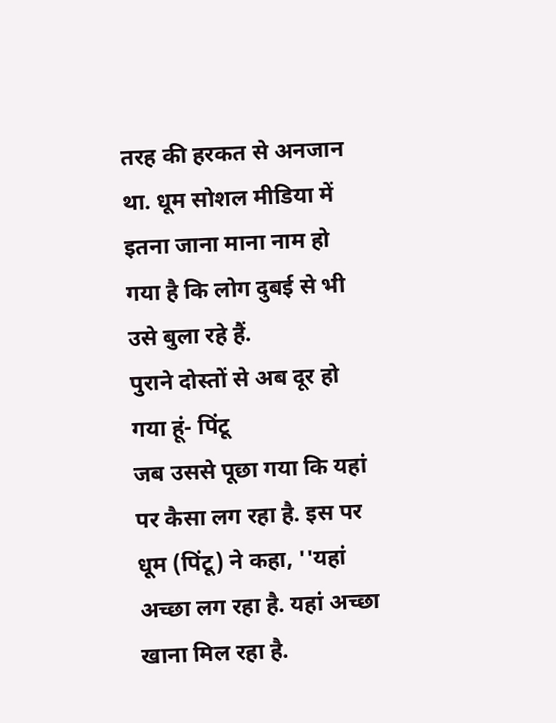तरह की हरकत से अनजान था. धूम सोशल मीडिया में इतना जाना माना नाम हो गया है कि लोग दुबई से भी उसे बुला रहे हैं.
पुराने दोस्तों से अब दूर हो गया हूं- पिंटू
जब उससे पूछा गया कि यहां पर कैसा लग रहा है. इस पर धूम (पिंटू) ने कहा, ''यहां अच्छा लग रहा है. यहां अच्छा खाना मिल रहा है.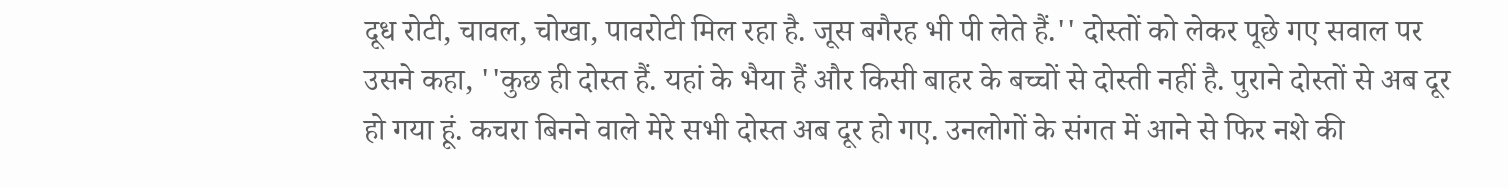दूध रोटी, चावल, चोखा, पावरोटी मिल रहा है. जूस बगैरह भी पी लेते हैं.'' दोस्तों को लेकर पूछे गए सवाल पर उसने कहा, ''कुछ ही दोस्त हैं. यहां के भैया हैं और किसी बाहर के बच्चों से दोस्ती नहीं है. पुराने दोस्तों से अब दूर हो गया हूं. कचरा बिनने वाले मेरे सभी दोस्त अब दूर हो गए. उनलोगों के संगत में आने से फिर नशे की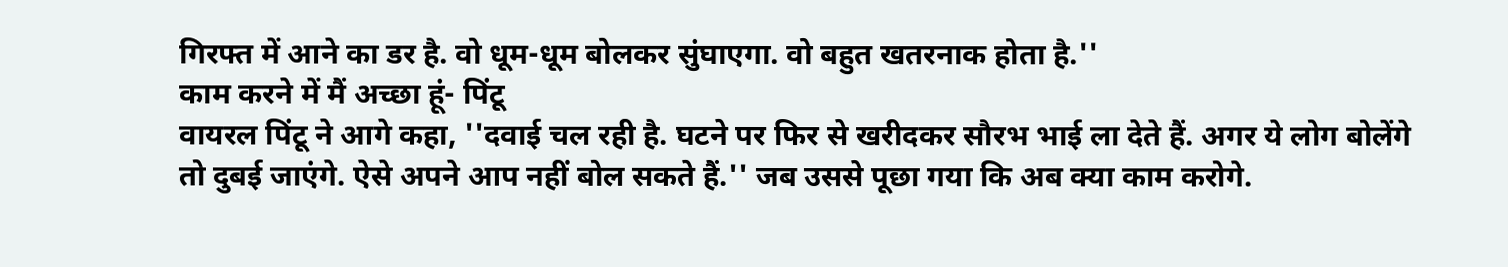गिरफ्त में आने का डर है. वो धूम-धूम बोलकर सुंघाएगा. वो बहुत खतरनाक होता है.''
काम करने में मैं अच्छा हूं- पिंटू
वायरल पिंटू ने आगे कहा, ''दवाई चल रही है. घटने पर फिर से खरीदकर सौरभ भाई ला देते हैं. अगर ये लोग बोलेंगे तो दुबई जाएंगे. ऐसे अपने आप नहीं बोल सकते हैं.'' जब उससे पूछा गया कि अब क्या काम करोगे.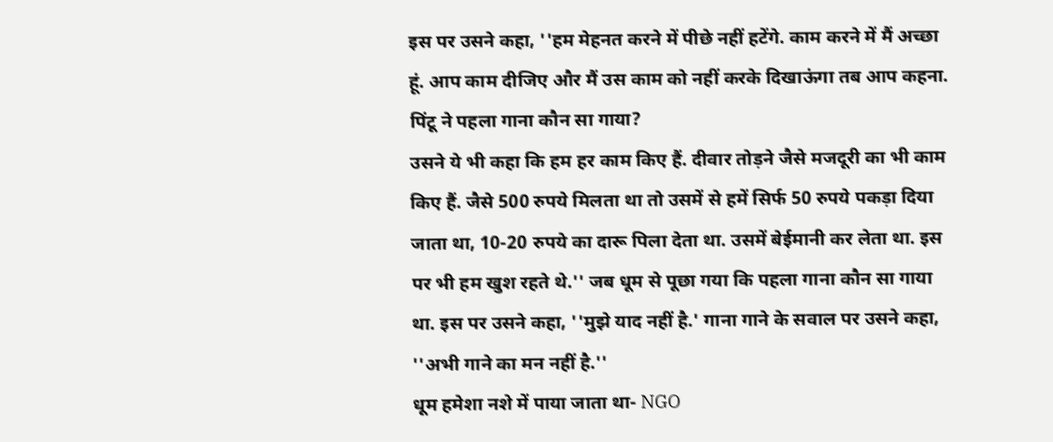इस पर उसने कहा, ''हम मेहनत करने में पीछे नहीं हटेंगे. काम करने में मैं अच्छा हूं. आप काम दीजिए और मैं उस काम को नहीं करके दिखाऊंगा तब आप कहना.
पिंटू ने पहला गाना कौन सा गाया?
उसने ये भी कहा कि हम हर काम किए हैं. दीवार तोड़ने जैसे मजदूरी का भी काम किए हैं. जैसे 500 रुपये मिलता था तो उसमें से हमें सिर्फ 50 रुपये पकड़ा दिया जाता था, 10-20 रुपये का दारू पिला देता था. उसमें बेईमानी कर लेता था. इस पर भी हम खुश रहते थे.'' जब धूम से पूछा गया कि पहला गाना कौन सा गाया था. इस पर उसने कहा, ''मुझे याद नहीं है.' गाना गाने के सवाल पर उसने कहा, ''अभी गाने का मन नहीं है.''
धूम हमेशा नशे में पाया जाता था- NGO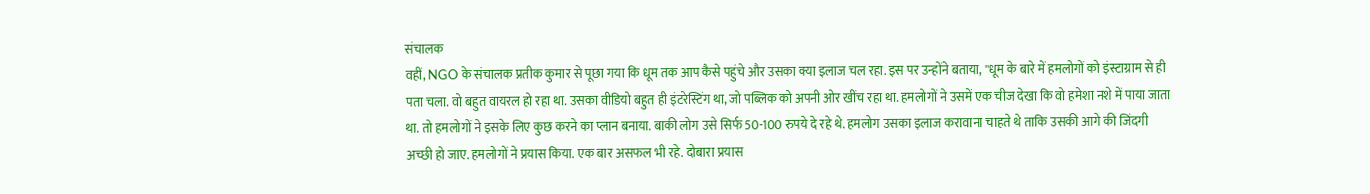संचालक
वहीं, NGO के संचालक प्रतीक कुमार से पूछा गया कि धूम तक आप कैसे पहुंचे और उसका क्या इलाज चल रहा. इस पर उन्होंने बताया, ''धूम के बारे में हमलोगों को इंस्टाग्राम से ही पता चला. वो बहुत वायरल हो रहा था. उसका वीडियो बहुत ही इंटरेस्टिंग था, जो पब्लिक को अपनी ओर खींच रहा था. हमलोगों ने उसमें एक चीज देखा कि वो हमेशा नशे में पाया जाता था. तो हमलोगों ने इसके लिए कुछ करने का प्लान बनाया. बाकी लोग उसे सिर्फ 50-100 रुपये दे रहे थे. हमलोग उसका इलाज करावाना चाहते थे ताकि उसकी आगे की जिंदगी अच्छी हो जाए. हमलोगों ने प्रयास किया. एक बार असफल भी रहे. दोबारा प्रयास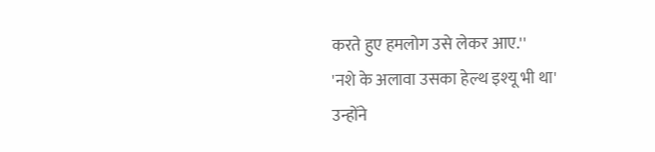करते हुए हमलोग उसे लेकर आए.''
'नशे के अलावा उसका हेल्थ इश्यू भी था'
उन्होंने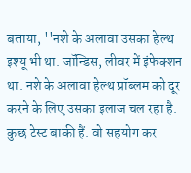बताया, ''नशे के अलावा उसका हेल्थ इश्यू भी था. जॉन्डिस, लीवर में इंफेक्शन था. नशे के अलावा हेल्थ प्रॉब्लम को दूर करने के लिए उसका इलाज चल रहा है. कुछ टेस्ट बाकी हैं. वो सहयोग कर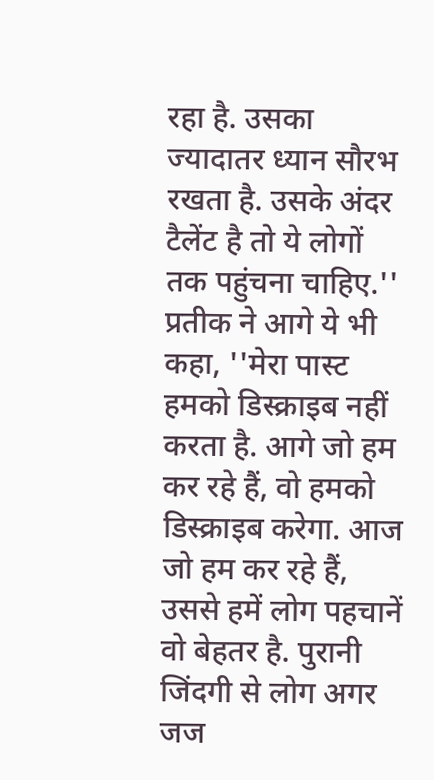रहा है. उसका ज्यादातर ध्यान सौरभ रखता है. उसके अंदर टैलेंट है तो ये लोगों तक पहुंचना चाहिए.'' प्रतीक ने आगे ये भी कहा, ''मेरा पास्ट हमको डिस्क्राइब नहीं करता है. आगे जो हम कर रहे हैं, वो हमको डिस्क्राइब करेगा. आज जो हम कर रहे हैं, उससे हमें लोग पहचानें वो बेहतर है. पुरानी जिंदगी से लोग अगर जज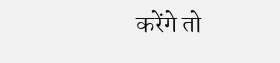करेंगे तो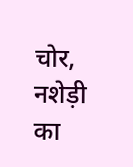चोर, नशेड़ी का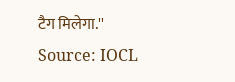टैग मिलेगा.''
Source: IOCL